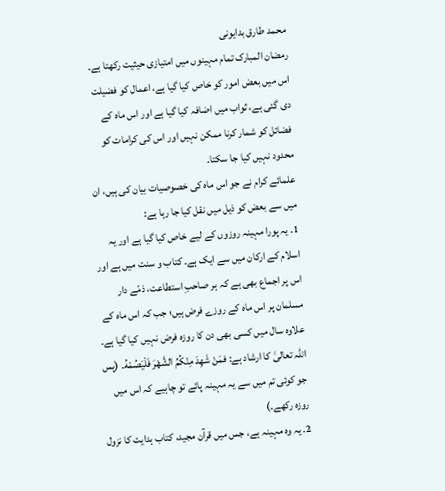محمد طارق بدایونی
رمضان المبارک تمام مہینوں میں امتیازی حیثیت رکھتا ہے۔ اس میں بعض امور کو خاص کیا گیا ہے، اعمال کو فضیلت دی گئی ہے، ثواب میں اضافہ کیا گیا ہے اور اس ماہ کے فضائل کو شمار کرنا ممکن نہیں اور اس کی کرامات کو محدود نہیں کیا جا سکتا۔
علمائے کرام نے جو اس ماہ کی خصوصیات بیان کی ہیں، ان میں سے بعض کو ذیل میں نقل کیا جا رہا ہے:
1. یہ پورا مہینہ روزوں کے لیے خاص کیا گیا ہے اور یہ اسلام کے ارکان میں سے ایک ہے۔ کتاب و سنت میں ہے اور اس پر اجماع بھی ہے کہ ہر صاحبِ استطاعت، ذمّے دار مسلمان پر اس ماہ کے روزے فرض ہیں؛ جب کہ اس ماہ کے علاوہ سال میں کسی بھی دن کا روزہ فرض نہیں کیا گیا ہے۔ اللہ تعالیٰ کا ارشاد ہے: فمَنْ شَهِدَ مِنْكُمُ الشَّهْرَ فَلْیَصُمْهُ۔ (پس جو کوئی تم میں سے یہ مہینہ پائے تو چاہیے کہ اس میں روزہ رکھے۔)
2. یہ وہ مہینہ ہے، جس میں قرآن مجید، کتاب ہدایت کا نزول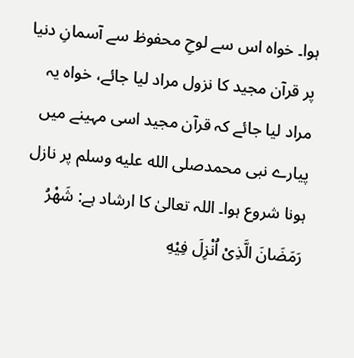ہوا۔ خواہ اس سے لوحِ محفوظ سے آسمانِ دنیا پر قرآن مجید کا نزول مراد لیا جائے، خواہ یہ مراد لیا جائے کہ قرآن مجید اسی مہینے میں پیارے نبی محمدصلى الله عليه وسلم پر نازل ہونا شروع ہوا۔ اللہ تعالیٰ کا ارشاد ہے: شَهْرُ رَمَضَانَ الَّذِیْ اُنْزِلَ فِیْهِ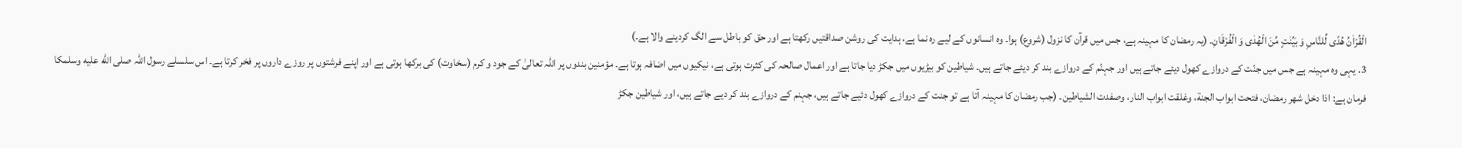الْقُرْاٰنُ هُدًى لِّلنَّاسِ وَ بَیِّنٰتٍ مِّنَ الْهُدٰى وَ الْفُرْقَانِ۔ (یہ رمضان کا مہینہ ہے، جس میں قرآن کا نزول (شروع) ہوا۔ وہ انسانوں کے لیے رہ نما ہے، ہدایت کی روشن صداقتیں رکھتا ہے اور حق کو باطل سے الگ کردینے والا ہے۔)
3. یہی وہ مہینہ ہے جس میں جنّت کے دروازے کھول دیئے جاتے ہیں اور جہنّم کے دروازے بند کر دیئے جاتے ہیں۔ شیاطین کو بیڑیوں میں جکڑ دیا جاتا ہے اور اعمال صالحہ کی کثرت ہوتی ہے، نیکیوں میں اضافہ ہوتا ہے۔ مؤمنین بندوں پر اللہ تعالیٰ کے جود و کرم (سخاوت) کی برکھا ہوتی ہے اور اپنے فرشتوں پر روزے داروں پر فخر کرتا ہے۔ اس سلسلے رسول اللہ صلى الله عليه وسلمکا فرمان ہے: اذا دخل شهر رمضان، فتحت ابواب الجنة، وغلقت ابواب النار، وصفدت الشياطين۔ (جب رمضان کا مہینہ آتا ہے تو جنت کے دروازے کھول دئیے جاتے ہیں، جہنم کے دروازے بند کر دیے جاتے ہیں، اور شیاطین جکڑ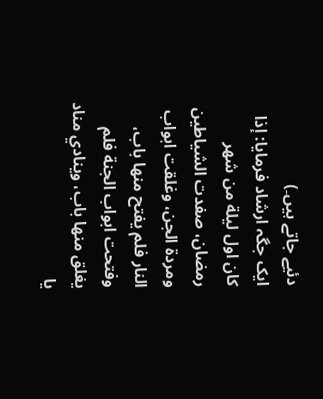دئیے جاتے ہیں۔)
ایک جگہ ارشاد فرمایا: إذا كان اول ليلة من شهر رمضان، صفدت الشياطين ومردة الجن، وغلقت ابواب النار فلم يفتح منها باب، وفتحت ابواب الجنة فلم يغلق منها باب، وينادي مناد يا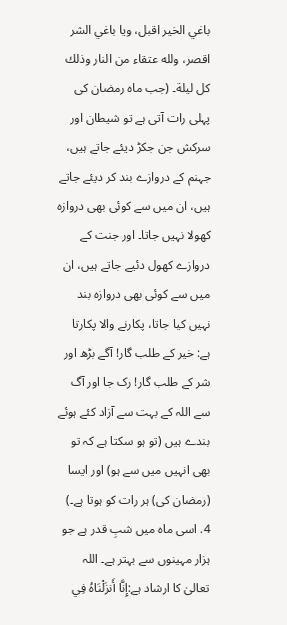باغي الخير اقبل، ويا باغي الشر اقصر، ولله عتقاء من النار وذلك كل ليلة۔ (جب ماہ رمضان کی پہلی رات آتی ہے تو شیطان اور سرکش جن جکڑ دیئے جاتے ہیں، جہنم کے دروازے بند کر دیئے جاتے ہیں، ان میں سے کوئی بھی دروازہ کھولا نہیں جاتا۔ اور جنت کے دروازے کھول دئیے جاتے ہیں، ان میں سے کوئی بھی دروازہ بند نہیں کیا جاتا، پکارنے والا پکارتا ہے: خیر کے طلب گار! آگے بڑھ اور شر کے طلب گار! رک جا اور آگ سے اللہ کے بہت سے آزاد کئے ہوئے بندے ہیں (تو ہو سکتا ہے کہ تو بھی انہیں میں سے ہو) اور ایسا (رمضان کی) ہر رات کو ہوتا ہے۔)
4. اسی ماہ میں شبِ قدر ہے جو ہزار مہینوں سے بہتر ہے۔ اللہ تعالیٰ کا ارشاد ہے:إِنَّا أَنزَلْنَاهُ فِي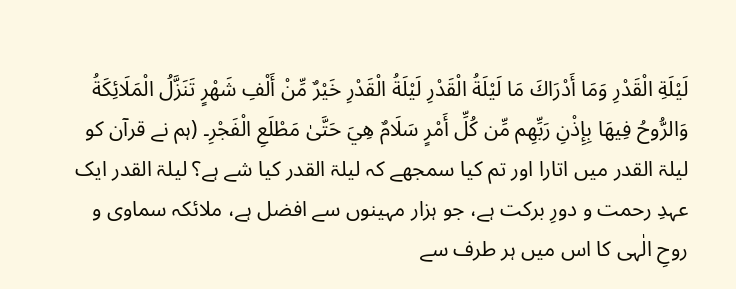لَيْلَةِ الْقَدْرِ وَمَا أَدْرَاكَ مَا لَيْلَةُ الْقَدْرِ لَيْلَةُ الْقَدْرِ خَيْرٌ مِّنْ أَلْفِ شَهْرٍ تَنَزَّلُ الْمَلَائِكَةُ وَالرُّوحُ فِيهَا بِإِذْنِ رَبِّهِم مِّن كُلِّ أَمْرٍ سَلَامٌ هِيَ حَتَّىٰ مَطْلَعِ الْفَجْرِ۔ (ہم نے قرآن کو لیلۃ القدر میں اتارا اور تم کیا سمجھے کہ لیلۃ القدر کیا شے ہے؟ لیلۃ القدر ایک عہدِ رحمت و دورِ برکت ہے، جو ہزار مہینوں سے افضل ہے، ملائکہ سماوی و روحِ الٰہی کا اس میں ہر طرف سے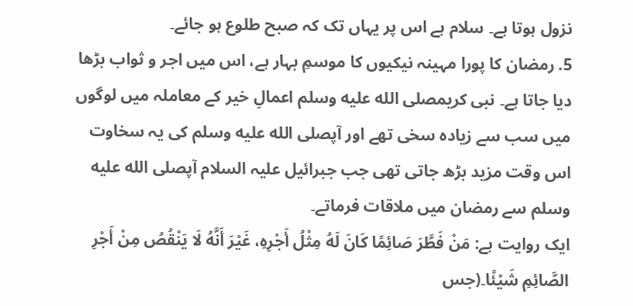نزول ہوتا ہے۔ سلام ہے اس پر یہاں تک کہ صبح طلوع ہو جائے۔
5. رمضان کا پورا مہینہ نیکیوں کا موسمِ بہار ہے، اس میں اجر و ثواب بڑھا دیا جاتا ہے۔ نبی کریمصلى الله عليه وسلم اعمالِ خیر کے معاملہ میں لوگوں میں سب سے زیادہ سخی تھے اور آپصلى الله عليه وسلم کی یہ سخاوت اس وقت مزید بڑھ جاتی تھی جب جبرائیل علیہ السلام آپصلى الله عليه وسلم سے رمضان میں ملاقات فرماتے۔
ایک روایت ہے: مَنْ فَطَّرَ صَائِمًا كَانَ لَهُ مِثْلُ أَجْرِهِ، غَيْرَ أَنَّهُ لَا يَنْقُصُ مِنْ أَجْرِ الصَّائِمِ شَيْئًا۔(جس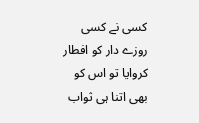کسی نے کسی روزے دار کو افطار کروایا تو اس کو بھی اتنا ہی ثواب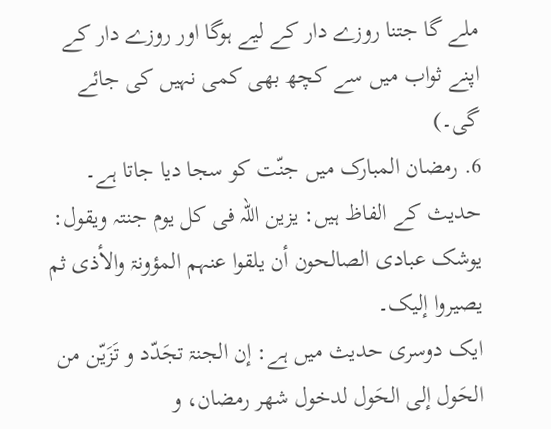ملے گا جتنا روزے دار کے لیے ہوگا اور روزے دار کے اپنے ثواب میں سے کچھ بھی کمی نہیں کی جائے گی۔)
6. رمضان المبارک میں جنّت کو سجا دیا جاتا ہے۔ حدیث کے الفاظ ہیں: یزین اللہ فی کل یوم جنتہ ویقول: یوشک عبادی الصالحون أن یلقوا عنہم المؤونۃ والأذی ثم یصیروا إلیک۔
ایک دوسری حدیث میں ہے: إن الجنۃ تجَدّد و تَزَیّن من الحَول إلی الحَول لدخول شھر رمضان، و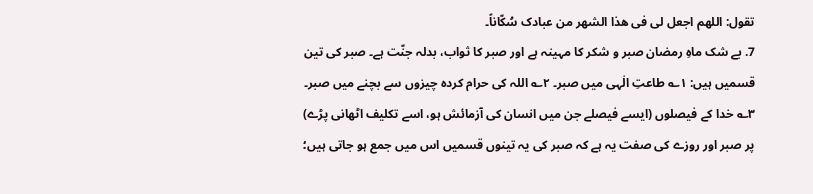تقول: اللھم اجعل لی فی ھذا الشھر من عبادک سُکّاناً۔
7. بے شک ماہِ رمضان صبر و شکر کا مہینہ ہے اور صبر کا ثواب، بدلہ جنّت ہے۔ صبر کی تین قسمیں ہیں: ۱؎ طاعتِ الٰہی میں صبر۔ ۲؎ اللہ کی حرام کردہ چیزوں سے بچنے میں صبر۔ ۳؎ خدا کے فیصلوں (ایسے فیصلے جن میں انسان کی آزمائش ہو، اسے تکلیف اٹھانی پڑے) پر صبر اور روزے کی صفت یہ ہے کہ صبر کی یہ تینوں قسمیں اس میں جمع ہو جاتی ہیں؛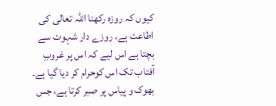کیوں کہ روزہ رکھنا اللہ تعالی کی اطاعت ہے، روزے دار شہوت سے بچتا ہے اس لیے کہ اس پر غروبِ آفتاب تک اس کوحرام کر دیا گیا ہے۔ بھوک و پیاس پر صبر کرتا ہے، جس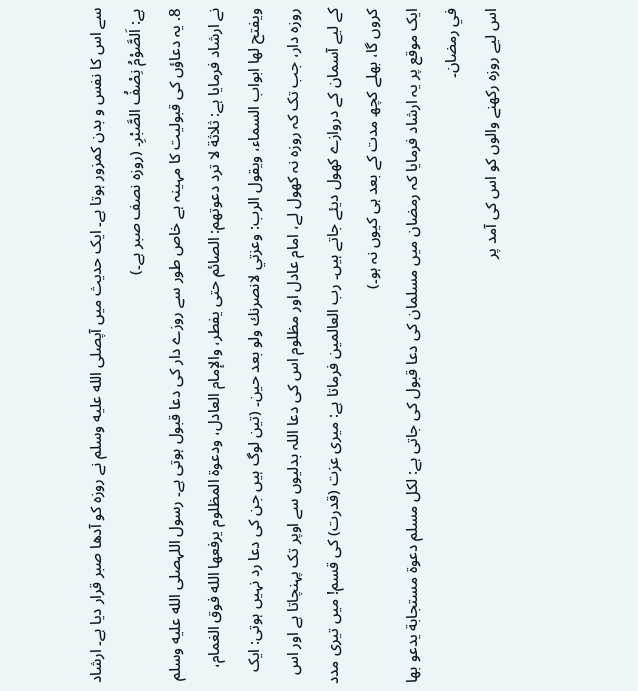سے اس کا نفس و بدن کمزور ہوتا ہے۔ ایک حدیث میں آپصلى الله عليه وسلم نے روزہ کو آدھا صبر قرار دیا ہے۔ ارشاد ہے: اَلصَّوْمُ نِصْفُ الصَّبْرِ۔ (روزہ نصف صبر ہے۔)
8. یہ دعاؤں کی قبولیت کا مہینہ ہے خاص طور سے روزے دار کی دعا قبول ہوتی ہے۔ رسول اللہصلى الله عليه وسلم نے ارشاد فرمایا ہے: ثلاثة لا ترد دعوتهم: الصائم حتى يفطر، والإمام العادل، ودعوة المظلوم يرفعها الله فوق الغمام، ويفتح لها ابواب السماء، ويقول الرب: وعزتي لانصرنك ولو بعد حين۔ (تین لوگ ہیں جن کی دعا رد نہیں ہوتی: ایک روزہ دار، جب تک کہ روزہ نہ کھول لے، امام عادل اور مظلوم اس کی دعا اللہ بدلیوں سے اوپر تک پہنچاتا ہے اور اس کے لیے آسمان کے دروازے کھول دیئے جاتے ہیں۔ رب العالمین فرماتا ہے: میری عزت (قدرت) کی قسم! میں تیری مدد کروں گا، بھلے کچھ مدت کے بعد ہی کیوں نہ ہو۔)
ایک موقع پر یہ ارشاد فرمایا کہ رمضان میں مسلمان کی دعا قبول کی جاتی ہے: لكل مسلم دعوة مستجابة يدعو بها في رمضان۔
اس لیے روزہ رکھنے والوں کو اس کی آمد پر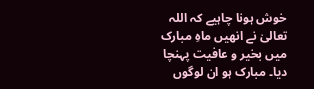خوش ہونا چاہیے کہ اللہ تعالیٰ نے انھیں ماہِ مبارک میں بخیر و عافیت پہنچا دیا۔ مبارک ہو ان لوگوں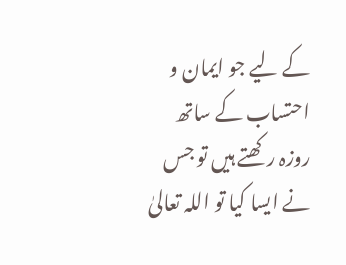کے لیے جو ایمان و احتساب کے ساتھ روزہ رکھتے ہیں تو جس نے ایسا کیا تو اللہ تعالیٰ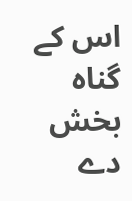اس کے گناہ بخش دے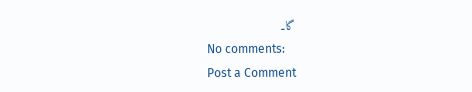گا۔
No comments:
Post a Comment